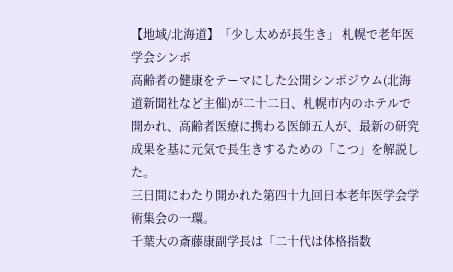【地域/北海道】「少し太めが長生き」 札幌で老年医学会シンポ
高齢者の健康をテーマにした公開シンポジウム(北海道新聞社など主催)が二十二日、札幌市内のホテルで開かれ、高齢者医療に携わる医師五人が、最新の研究成果を基に元気で長生きするための「こつ」を解説した。
三日間にわたり開かれた第四十九回日本老年医学会学術集会の一環。
千葉大の斎藤康副学長は「二十代は体格指数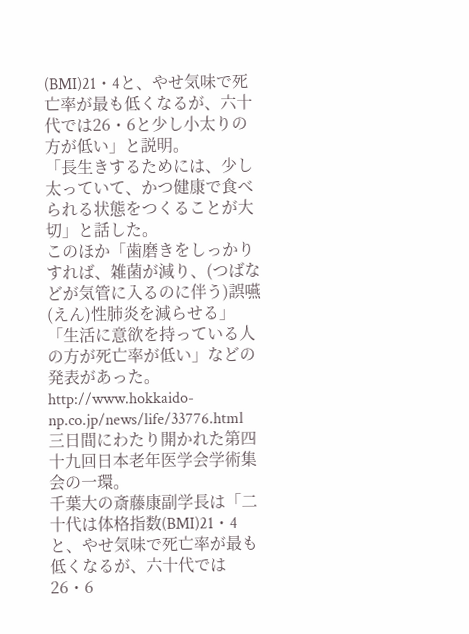(BMI)21・4と、やせ気味で死亡率が最も低くなるが、六十代では26・6と少し小太りの 方が低い」と説明。
「長生きするためには、少し太っていて、かつ健康で食べられる状態をつくることが大切」と話した。
このほか「歯磨きをしっかりすれば、雑菌が減り、(つばなどが気管に入るのに伴う)誤嚥(えん)性肺炎を減らせる」「生活に意欲を持っている人の方が死亡率が低い」などの発表があった。
http://www.hokkaido-np.co.jp/news/life/33776.html
三日間にわたり開かれた第四十九回日本老年医学会学術集会の一環。
千葉大の斎藤康副学長は「二十代は体格指数(BMI)21・4と、やせ気味で死亡率が最も低くなるが、六十代では26・6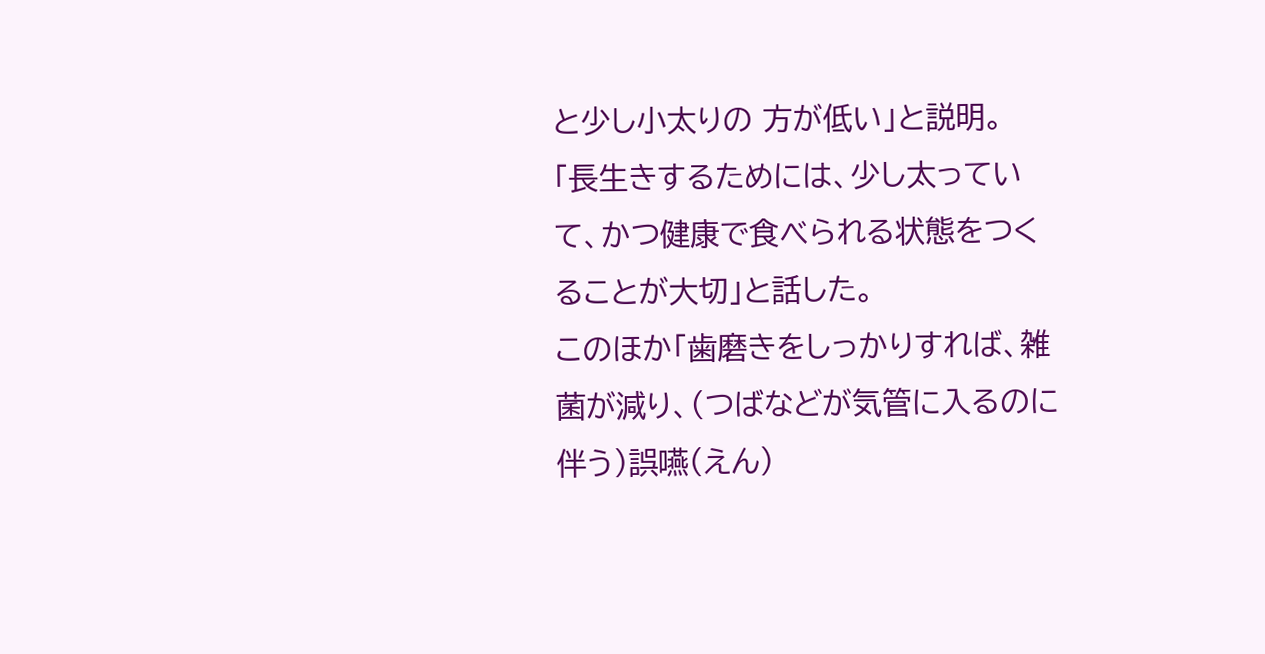と少し小太りの 方が低い」と説明。
「長生きするためには、少し太っていて、かつ健康で食べられる状態をつくることが大切」と話した。
このほか「歯磨きをしっかりすれば、雑菌が減り、(つばなどが気管に入るのに伴う)誤嚥(えん)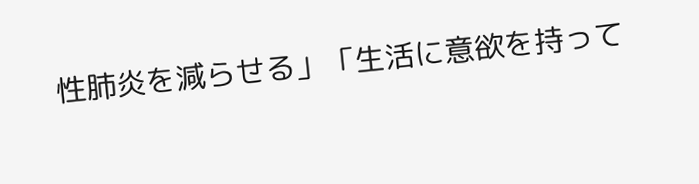性肺炎を減らせる」「生活に意欲を持って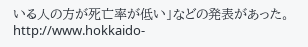いる人の方が死亡率が低い」などの発表があった。
http://www.hokkaido-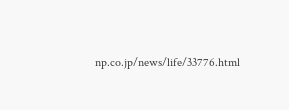np.co.jp/news/life/33776.html